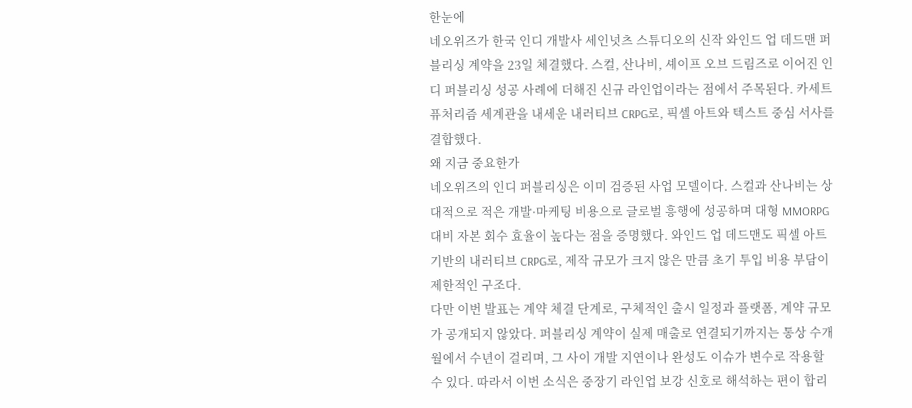한눈에
네오위즈가 한국 인디 개발사 세인넛츠 스튜디오의 신작 와인드 업 데드맨 퍼블리싱 계약을 23일 체결했다. 스컬, 산나비, 셰이프 오브 드림즈로 이어진 인디 퍼블리싱 성공 사례에 더해진 신규 라인업이라는 점에서 주목된다. 카세트 퓨처리즘 세계관을 내세운 내러티브 CRPG로, 픽셀 아트와 텍스트 중심 서사를 결합했다.
왜 지금 중요한가
네오위즈의 인디 퍼블리싱은 이미 검증된 사업 모델이다. 스컬과 산나비는 상대적으로 적은 개발·마케팅 비용으로 글로벌 흥행에 성공하며 대형 MMORPG 대비 자본 회수 효율이 높다는 점을 증명했다. 와인드 업 데드맨도 픽셀 아트 기반의 내러티브 CRPG로, 제작 규모가 크지 않은 만큼 초기 투입 비용 부담이 제한적인 구조다.
다만 이번 발표는 계약 체결 단계로, 구체적인 출시 일정과 플랫폼, 계약 규모가 공개되지 않았다. 퍼블리싱 계약이 실제 매출로 연결되기까지는 통상 수개월에서 수년이 걸리며, 그 사이 개발 지연이나 완성도 이슈가 변수로 작용할 수 있다. 따라서 이번 소식은 중장기 라인업 보강 신호로 해석하는 편이 합리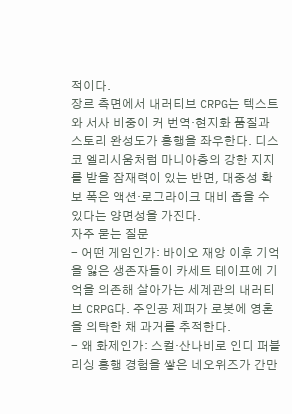적이다.
장르 측면에서 내러티브 CRPG는 텍스트와 서사 비중이 커 번역·현지화 품질과 스토리 완성도가 흥행을 좌우한다. 디스코 엘리시움처럼 마니아층의 강한 지지를 받을 잠재력이 있는 반면, 대중성 확보 폭은 액션·로그라이크 대비 좁을 수 있다는 양면성을 가진다.
자주 묻는 질문
- 어떤 게임인가: 바이오 재앙 이후 기억을 잃은 생존자들이 카세트 테이프에 기억을 의존해 살아가는 세계관의 내러티브 CRPG다. 주인공 제퍼가 로봇에 영혼을 의탁한 채 과거를 추적한다.
- 왜 화제인가: 스컬·산나비로 인디 퍼블리싱 흥행 경험을 쌓은 네오위즈가 간만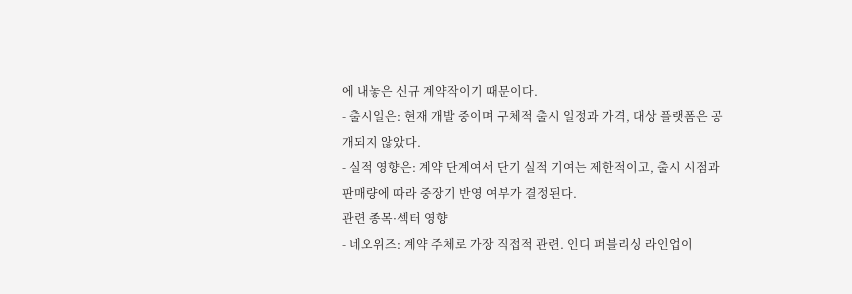에 내놓은 신규 계약작이기 때문이다.
- 출시일은: 현재 개발 중이며 구체적 출시 일정과 가격, 대상 플랫폼은 공개되지 않았다.
- 실적 영향은: 계약 단계여서 단기 실적 기여는 제한적이고, 출시 시점과 판매량에 따라 중장기 반영 여부가 결정된다.
관련 종목·섹터 영향
- 네오위즈: 계약 주체로 가장 직접적 관련. 인디 퍼블리싱 라인업이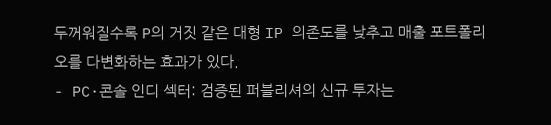두꺼워질수록 P의 거짓 같은 대형 IP 의존도를 낮추고 매출 포트폴리오를 다변화하는 효과가 있다.
- PC·콘솔 인디 섹터: 검증된 퍼블리셔의 신규 투자는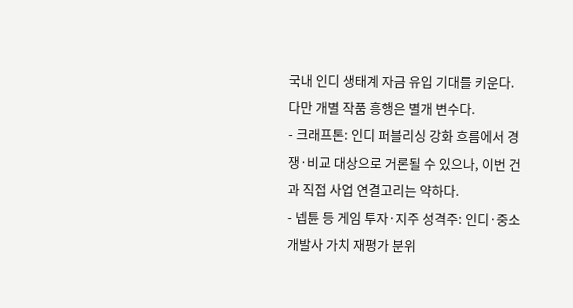국내 인디 생태계 자금 유입 기대를 키운다. 다만 개별 작품 흥행은 별개 변수다.
- 크래프톤: 인디 퍼블리싱 강화 흐름에서 경쟁·비교 대상으로 거론될 수 있으나, 이번 건과 직접 사업 연결고리는 약하다.
- 넵튠 등 게임 투자·지주 성격주: 인디·중소 개발사 가치 재평가 분위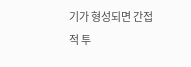기가 형성되면 간접적 투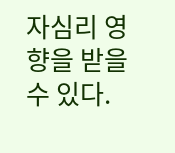자심리 영향을 받을 수 있다.